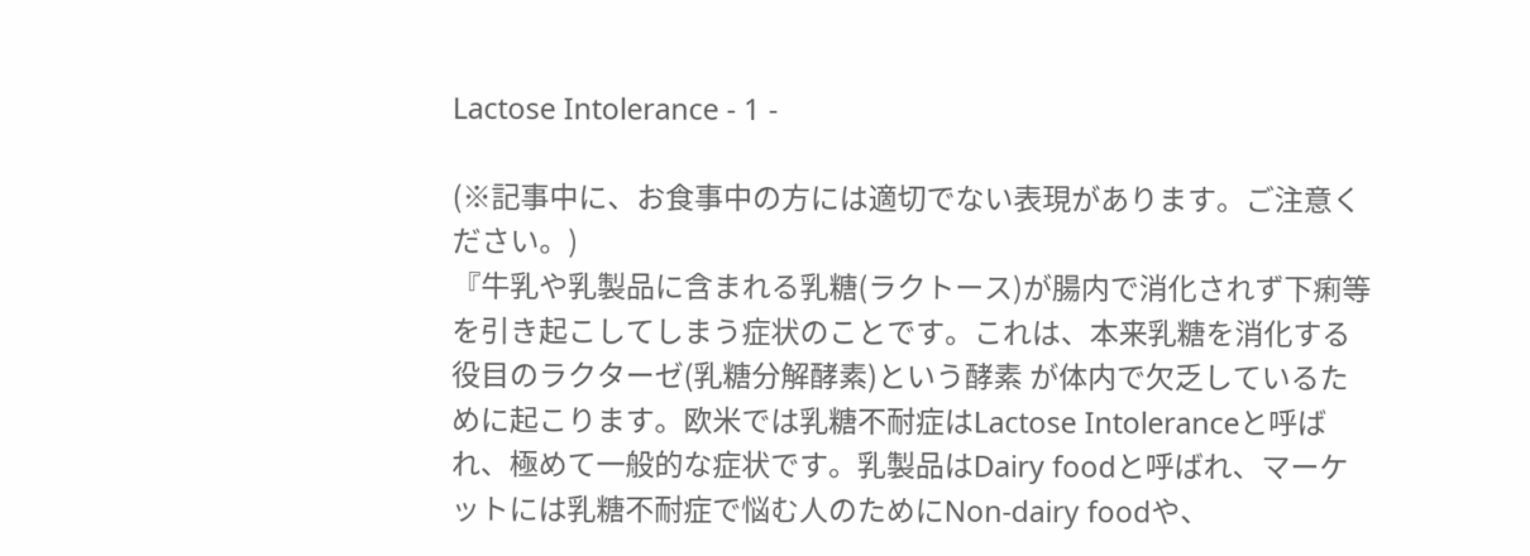Lactose Intolerance - 1 -

(※記事中に、お食事中の方には適切でない表現があります。ご注意ください。)
『牛乳や乳製品に含まれる乳糖(ラクトース)が腸内で消化されず下痢等を引き起こしてしまう症状のことです。これは、本来乳糖を消化する役目のラクターゼ(乳糖分解酵素)という酵素 が体内で欠乏しているために起こります。欧米では乳糖不耐症はLactose Intoleranceと呼ばれ、極めて一般的な症状です。乳製品はDairy foodと呼ばれ、マーケットには乳糖不耐症で悩む人のためにNon-dairy foodや、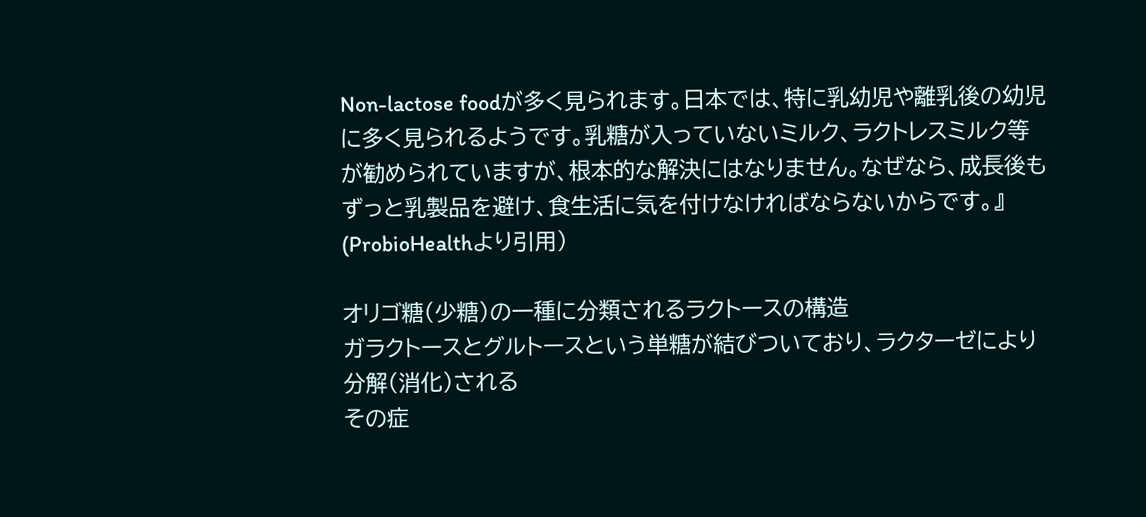Non-lactose foodが多く見られます。日本では、特に乳幼児や離乳後の幼児に多く見られるようです。乳糖が入っていないミルク、ラクトレスミルク等が勧められていますが、根本的な解決にはなりません。なぜなら、成長後もずっと乳製品を避け、食生活に気を付けなければならないからです。』(ProbioHealthより引用)

オリゴ糖(少糖)の一種に分類されるラクトースの構造
ガラクトースとグルトースという単糖が結びついており、ラクターゼにより分解(消化)される
その症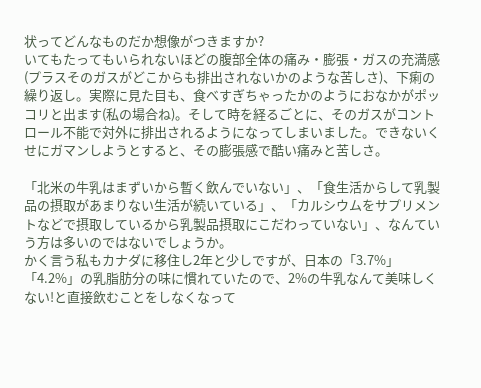状ってどんなものだか想像がつきますか?
いてもたってもいられないほどの腹部全体の痛み・膨張・ガスの充満感(プラスそのガスがどこからも排出されないかのような苦しさ)、下痢の繰り返し。実際に見た目も、食べすぎちゃったかのようにおなかがポッコリと出ます(私の場合ね)。そして時を経るごとに、そのガスがコントロール不能で対外に排出されるようになってしまいました。できないくせにガマンしようとすると、その膨張感で酷い痛みと苦しさ。

「北米の牛乳はまずいから暫く飲んでいない」、「食生活からして乳製品の摂取があまりない生活が続いている」、「カルシウムをサプリメントなどで摂取しているから乳製品摂取にこだわっていない」、なんていう方は多いのではないでしょうか。
かく言う私もカナダに移住し2年と少しですが、日本の「3.7%」「4.2%」の乳脂肪分の味に慣れていたので、2%の牛乳なんて美味しくない!と直接飲むことをしなくなって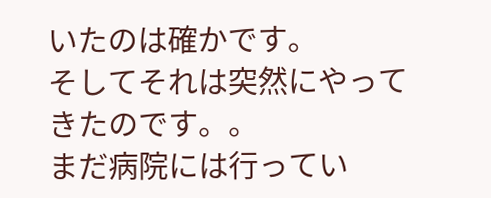いたのは確かです。
そしてそれは突然にやってきたのです。。
まだ病院には行ってい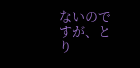ないのですが、とり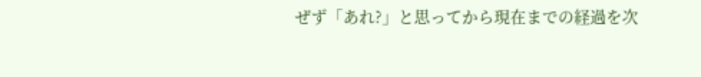ぜず「あれ?」と思ってから現在までの経過を次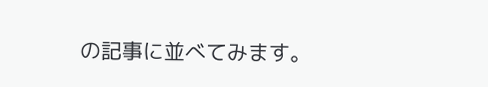の記事に並べてみます。